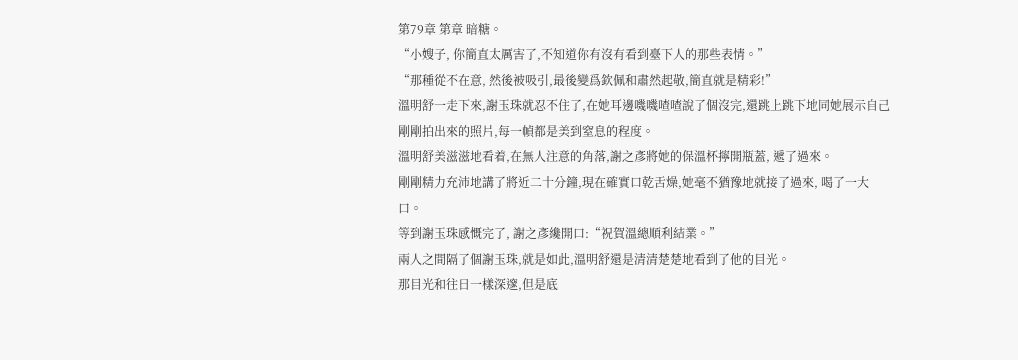第79章 第章 暗糖。
“小嫂子, 你簡直太厲害了,不知道你有沒有看到臺下人的那些表情。”
“那種從不在意, 然後被吸引,最後變爲欽佩和肅然起敬,簡直就是精彩!”
溫明舒一走下來,謝玉珠就忍不住了,在她耳邊嘰嘰喳喳說了個沒完,還跳上跳下地同她展示自己剛剛拍出來的照片,每一幀都是美到窒息的程度。
溫明舒美滋滋地看着,在無人注意的角落,謝之彥將她的保溫杯擰開瓶蓋, 遞了過來。
剛剛精力充沛地講了將近二十分鐘,現在確實口乾舌燥,她毫不猶豫地就接了過來, 喝了一大口。
等到謝玉珠感慨完了, 謝之彥纔開口:“祝賀溫總順利結業。”
兩人之間隔了個謝玉珠,就是如此,溫明舒還是清清楚楚地看到了他的目光。
那目光和往日一樣深邃,但是底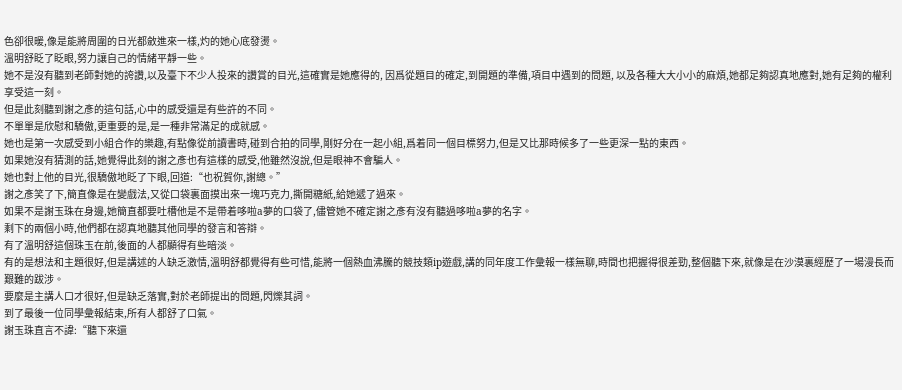色卻很暖,像是能將周圍的日光都斂進來一樣,灼的她心底發燙。
溫明舒眨了眨眼,努力讓自己的情緒平靜一些。
她不是沒有聽到老師對她的誇讚,以及臺下不少人投來的讚賞的目光,這確實是她應得的, 因爲從題目的確定,到開題的準備,項目中遇到的問題, 以及各種大大小小的麻煩,她都足夠認真地應對,她有足夠的權利享受這一刻。
但是此刻聽到謝之彥的這句話,心中的感受還是有些許的不同。
不單單是欣慰和驕傲,更重要的是,是一種非常滿足的成就感。
她也是第一次感受到小組合作的樂趣,有點像從前讀書時,碰到合拍的同學,剛好分在一起小組,爲着同一個目標努力,但是又比那時候多了一些更深一點的東西。
如果她沒有猜測的話,她覺得此刻的謝之彥也有這樣的感受,他雖然沒說,但是眼神不會騙人。
她也對上他的目光,很驕傲地眨了下眼,回道:“也祝賀你,謝總。”
謝之彥笑了下,簡直像是在變戲法,又從口袋裏面摸出來一塊巧克力,撕開糖紙,給她遞了過來。
如果不是謝玉珠在身邊,她簡直都要吐槽他是不是帶着哆啦a夢的口袋了,儘管她不確定謝之彥有沒有聽過哆啦a夢的名字。
剩下的兩個小時,他們都在認真地聽其他同學的發言和答辯。
有了溫明舒這個珠玉在前,後面的人都顯得有些暗淡。
有的是想法和主題很好,但是講述的人缺乏激情,溫明舒都覺得有些可惜,能將一個熱血沸騰的競技類ip遊戲,講的同年度工作彙報一樣無聊,時間也把握得很差勁,整個聽下來,就像是在沙漠裏經歷了一場漫長而艱難的跋涉。
要麼是主講人口才很好,但是缺乏落實,對於老師提出的問題,閃爍其詞。
到了最後一位同學彙報結束,所有人都舒了口氣。
謝玉珠直言不諱:“聽下來還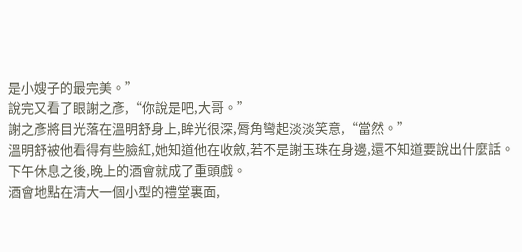是小嫂子的最完美。”
說完又看了眼謝之彥,“你說是吧,大哥。”
謝之彥將目光落在溫明舒身上,眸光很深,脣角彎起淡淡笑意,“當然。”
溫明舒被他看得有些臉紅,她知道他在收斂,若不是謝玉珠在身邊,還不知道要說出什麼話。
下午休息之後,晚上的酒會就成了重頭戲。
酒會地點在清大一個小型的禮堂裏面,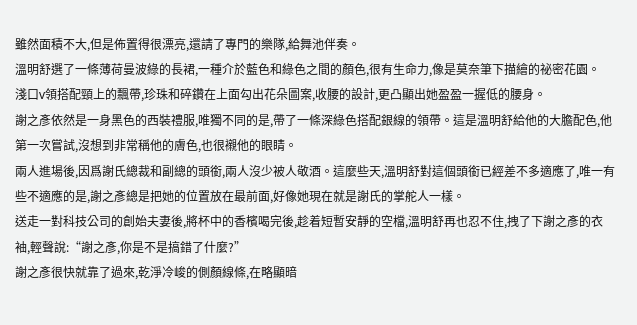雖然面積不大,但是佈置得很漂亮,還請了專門的樂隊,給舞池伴奏。
溫明舒選了一條薄荷曼波綠的長裙,一種介於藍色和綠色之間的顏色,很有生命力,像是莫奈筆下描繪的祕密花園。
淺口v領搭配頸上的飄帶,珍珠和碎鑽在上面勾出花朵圖案,收腰的設計,更凸顯出她盈盈一握低的腰身。
謝之彥依然是一身黑色的西裝禮服,唯獨不同的是,帶了一條深綠色搭配銀線的領帶。這是溫明舒給他的大膽配色,他第一次嘗試,沒想到非常稱他的膚色,也很襯他的眼睛。
兩人進場後,因爲謝氏總裁和副總的頭銜,兩人沒少被人敬酒。這麼些天,溫明舒對這個頭銜已經差不多適應了,唯一有些不適應的是,謝之彥總是把她的位置放在最前面,好像她現在就是謝氏的掌舵人一樣。
送走一對科技公司的創始夫妻後,將杯中的香檳喝完後,趁着短暫安靜的空檔,溫明舒再也忍不住,拽了下謝之彥的衣袖,輕聲說:“謝之彥,你是不是搞錯了什麼?”
謝之彥很快就靠了過來,乾淨冷峻的側顏線條,在略顯暗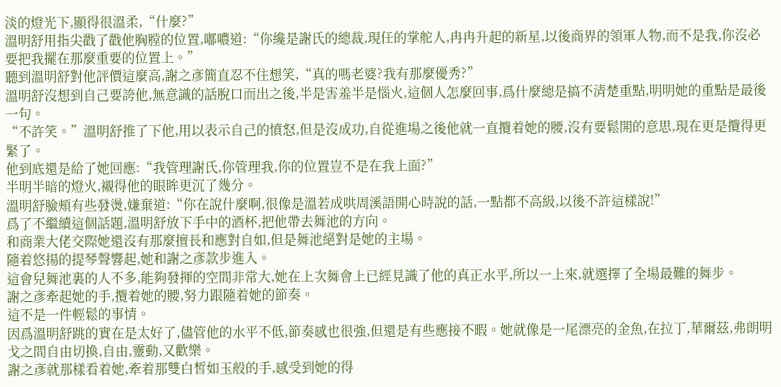淡的燈光下,顯得很溫柔,“什麼?”
溫明舒用指尖戳了戳他胸膛的位置,嘟噥道:“你纔是謝氏的總裁,現任的掌舵人,冉冉升起的新星,以後商界的領軍人物,而不是我,你沒必要把我擺在那麼重要的位置上。”
聽到溫明舒對他評價這麼高,謝之彥簡直忍不住想笑,“真的嗎老婆?我有那麼優秀?”
溫明舒沒想到自己要誇他,無意識的話脫口而出之後,半是害羞半是惱火,這個人怎麼回事,爲什麼總是搞不清楚重點,明明她的重點是最後一句。
“不許笑。”溫明舒推了下他,用以表示自己的憤怒,但是沒成功,自從進場之後他就一直攬着她的腰,沒有要鬆開的意思,現在更是攬得更緊了。
他到底還是給了她回應:“我管理謝氏,你管理我,你的位置豈不是在我上面?”
半明半暗的燈火,襯得他的眼眸更沉了幾分。
溫明舒臉頰有些發燙,嫌棄道:“你在說什麼啊,很像是溫若成哄周溪語開心時說的話,一點都不高級,以後不許這樣說!”
爲了不繼續這個話題,溫明舒放下手中的酒杯,把他帶去舞池的方向。
和商業大佬交際她還沒有那麼擅長和應對自如,但是舞池絕對是她的主場。
隨着悠揚的提琴聲響起,她和謝之彥款步進入。
這會兒舞池裏的人不多,能夠發揮的空間非常大,她在上次舞會上已經見識了他的真正水平,所以一上來,就選擇了全場最難的舞步。
謝之彥牽起她的手,攬着她的腰,努力跟隨着她的節奏。
這不是一件輕鬆的事情。
因爲溫明舒跳的實在是太好了,儘管他的水平不低,節奏感也很強,但還是有些應接不暇。她就像是一尾漂亮的金魚,在拉丁,華爾茲,弗朗明戈之間自由切換,自由,靈動,又歡樂。
謝之彥就那樣看着她,牽着那雙白皙如玉般的手,感受到她的得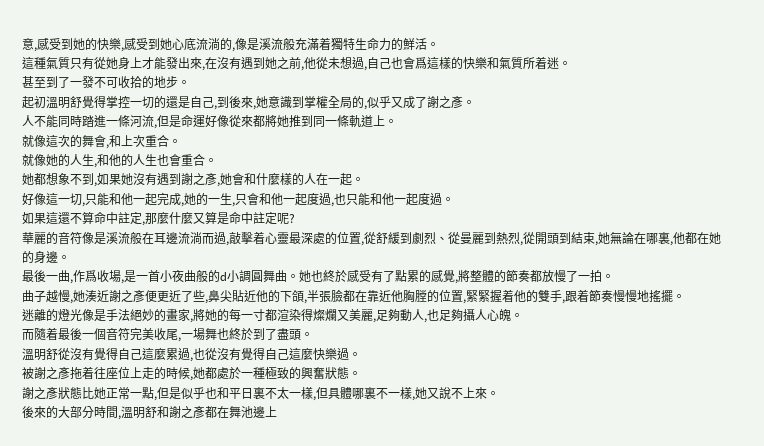意,感受到她的快樂,感受到她心底流淌的,像是溪流般充滿着獨特生命力的鮮活。
這種氣質只有從她身上才能發出來,在沒有遇到她之前,他從未想過,自己也會爲這樣的快樂和氣質所着迷。
甚至到了一發不可收拾的地步。
起初溫明舒覺得掌控一切的還是自己,到後來,她意識到掌權全局的,似乎又成了謝之彥。
人不能同時踏進一條河流,但是命運好像從來都將她推到同一條軌道上。
就像這次的舞會,和上次重合。
就像她的人生,和他的人生也會重合。
她都想象不到,如果她沒有遇到謝之彥,她會和什麼樣的人在一起。
好像這一切,只能和他一起完成,她的一生,只會和他一起度過,也只能和他一起度過。
如果這還不算命中註定,那麼什麼又算是命中註定呢?
華麗的音符像是溪流般在耳邊流淌而過,敲擊着心靈最深處的位置,從舒緩到劇烈、從曼麗到熱烈,從開頭到結束,她無論在哪裏,他都在她的身邊。
最後一曲,作爲收場,是一首小夜曲般的d小調圓舞曲。她也終於感受有了點累的感覺,將整體的節奏都放慢了一拍。
曲子越慢,她湊近謝之彥便更近了些,鼻尖貼近他的下頜,半張臉都在靠近他胸膛的位置,緊緊握着他的雙手,跟着節奏慢慢地搖擺。
迷離的燈光像是手法絕妙的畫家,將她的每一寸都渲染得燦爛又美麗,足夠動人,也足夠攝人心魄。
而隨着最後一個音符完美收尾,一場舞也終於到了盡頭。
溫明舒從沒有覺得自己這麼累過,也從沒有覺得自己這麼快樂過。
被謝之彥拖着往座位上走的時候,她都處於一種極致的興奮狀態。
謝之彥狀態比她正常一點,但是似乎也和平日裏不太一樣,但具體哪裏不一樣,她又說不上來。
後來的大部分時間,溫明舒和謝之彥都在舞池邊上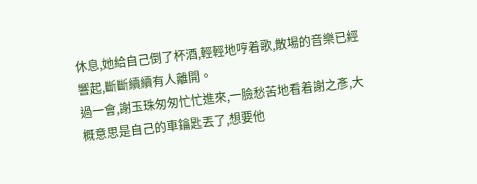休息,她給自己倒了杯酒,輕輕地哼着歌,散場的音樂已經響起,斷斷續續有人離開。
過一會,謝玉珠匆匆忙忙進來,一臉愁苦地看着謝之彥,大概意思是自己的車鑰匙丟了,想要他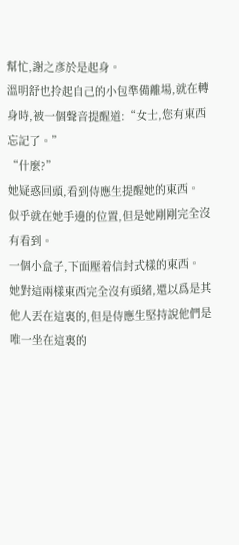幫忙,謝之彥於是起身。
溫明舒也拎起自己的小包準備離場,就在轉身時,被一個聲音提醒道:“女士,您有東西忘記了。”
“什麼?”
她疑惑回頭,看到侍應生提醒她的東西。
似乎就在她手邊的位置,但是她剛剛完全沒有看到。
一個小盒子,下面壓着信封式樣的東西。
她對這兩樣東西完全沒有頭緒,還以爲是其他人丟在這裏的,但是侍應生堅持說他們是唯一坐在這裏的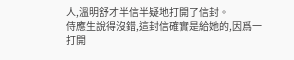人,溫明舒才半信半疑地打開了信封。
侍應生說得沒錯,這封信確實是給她的,因爲一打開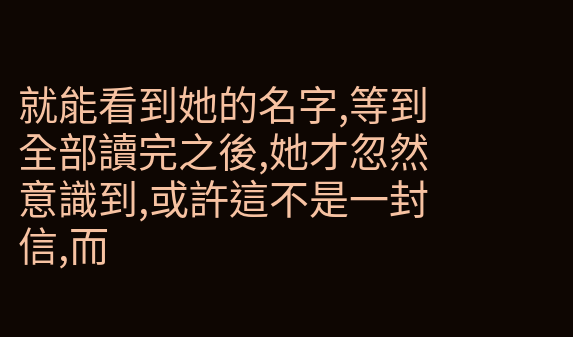就能看到她的名字,等到全部讀完之後,她才忽然意識到,或許這不是一封信,而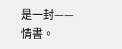是一封——
情書。